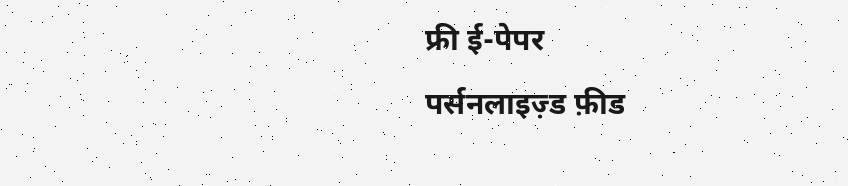फ्री ई-पेपर
पर्सनलाइज़्ड फ़ीड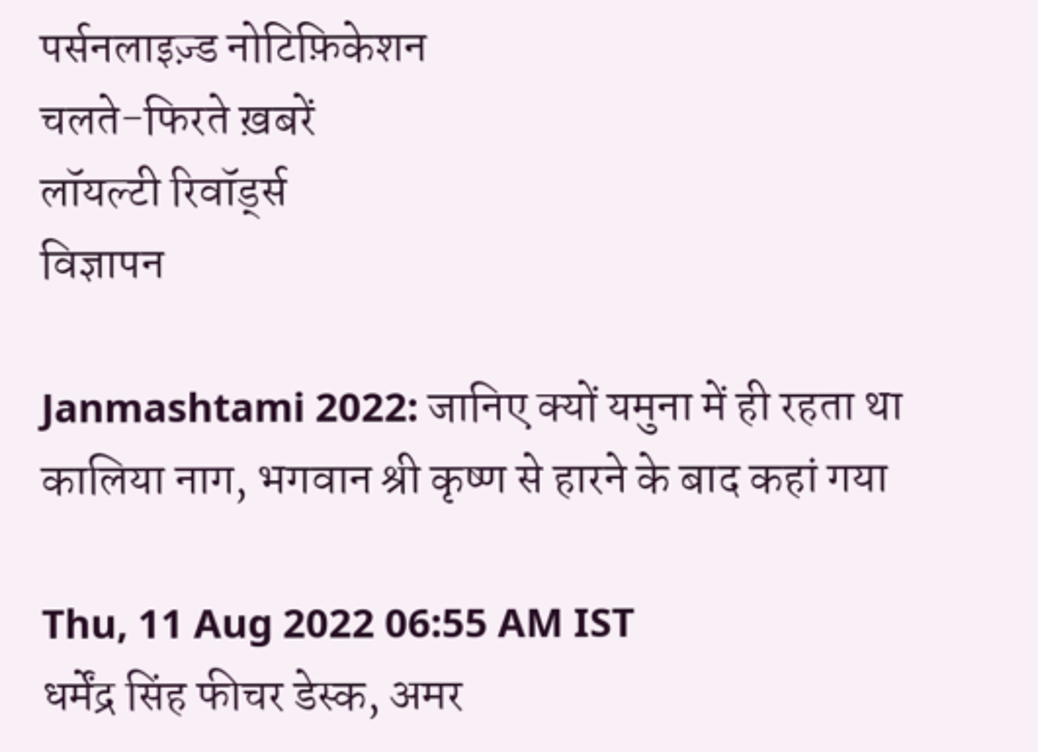पर्सनलाइज़्ड नोटिफ़िकेशन
चलते-फिरते ख़बरें
लॉयल्टी रिवॉर्ड्स
विज्ञापन

Janmashtami 2022: जानिए क्यों यमुना में ही रहता था कालिया नाग, भगवान श्री कृष्ण से हारने के बाद कहां गया

Thu, 11 Aug 2022 06:55 AM IST
धर्मेंद्र सिंह फीचर डेस्क, अमर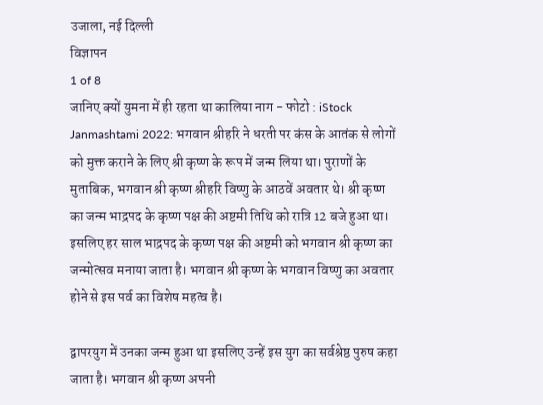उजाला, नई दिल्ली
विज्ञापन
1 of 8
जानिए क्यों युमना में ही रहता था कालिया नाग - फोटो : iStock
Janmashtami 2022: भगवान श्रीहरि ने धरती पर कंस के आतंक से लोगों को मुक्त कराने के लिए श्री कृष्ण के रूप में जन्म लिया था। पुराणों के मुताबिक, भगवान श्री कृष्ण श्रीहरि विष्णु के आठवें अवतार थे। श्री कृष्ण का जन्म भाद्रपद के कृष्ण पक्ष की अष्टमी तिथि को रात्रि 12 बजे हुआ था। इसलिए हर साल भाद्रपद के कृष्ण पक्ष की अष्टमी को भगवान श्री कृष्ण का जन्मोत्सव मनाया जाता है। भगवान श्री कृष्ण के भगवान विष्णु का अवतार होने से इस पर्व का विशेष महत्व है।

द्वापरयुग में उनका जन्म हुआ था इसलिए उन्हें इस युग का सर्वश्रेष्ठ पुरुष कहा जाता है। भगवान श्री कृष्ण अपनी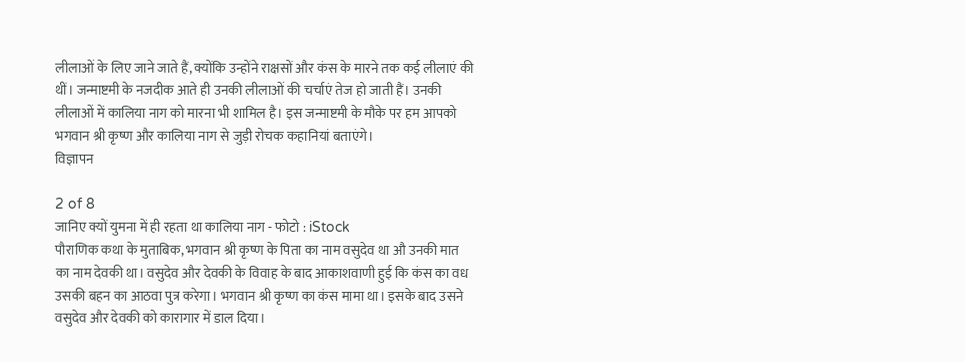लीलाओं के लिए जाने जाते हैं, क्योंकि उन्होंने राक्षसों और कंस के मारने तक कई लीलाएं की थीं। जन्माष्टमी के नजदीक आते ही उनकी लीलाओं की चर्चाएं तेज हो जाती हैं। उनकी लीलाओं में कालिया नाग को मारना भी शामिल है। इस जन्माष्टमी के मौके पर हम आपको भगवान श्री कृष्ण और कालिया नाग से जुड़ी रोचक कहानियां बताएंगे।
विज्ञापन

2 of 8
जानिए क्यों युमना में ही रहता था कालिया नाग - फोटो : iStock
पौराणिक कथा के मुताबिक, भगवान श्री कृष्ण के पिता का नाम वसुदेव था औ उनकी मात का नाम देवकी था। वसुदेव और देवकी के विवाह के बाद आकाशवाणी हुई कि कंस का वध उसकी बहन का आठवा पुत्र करेगा। भगवान श्री कृष्ण का कंस मामा था। इसके बाद उसने वसुदेव और देवकी को कारागार में डाल दिया।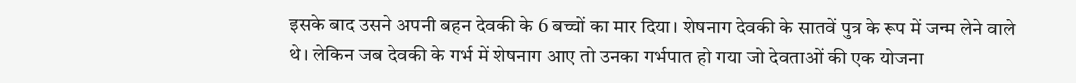इसके बाद उसने अपनी बहन देवकी के 6 बच्चों का मार दिया। शेषनाग देवकी के सातवें पुत्र के रूप में जन्म लेने वाले थे। लेकिन जब देवकी के गर्भ में शेषनाग आए तो उनका गर्भपात हो गया जो देवताओं की एक योजना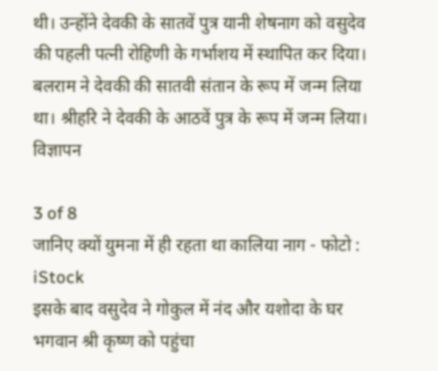थी। उन्होंने देवकी के सातवें पुत्र यानी शेषनाग को वसुदेव की पहली पत्नी रोहिणी के गर्भाशय में स्थापित कर दिया। बलराम ने देवकी की सातवी संतान के रूप में जन्म लिया था। श्रीहरि ने देवकी के आठवें पुत्र के रूप में जन्म लिया।
विज्ञापन

3 of 8
जानिए क्यों युमना में ही रहता था कालिया नाग - फोटो : iStock
इसके बाद वसुदेव ने गोकुल में नंद और यशोदा के घर भगवान श्री कृष्ण को पहुंचा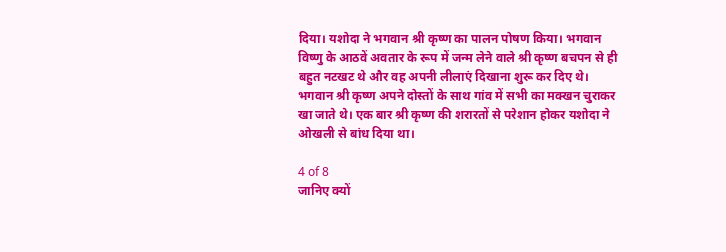दिया। यशोदा ने भगवान श्री कृष्ण का पालन पोषण किया। भगवान विष्णु के आठवें अवतार के रूप में जन्म लेने वाले श्री कृष्ण बचपन से ही बहुत नटखट थे और वह अपनी लीलाएं दिखाना शुरू कर दिए थे। भगवान श्री कृष्ण अपने दोस्तों के साथ गांव में सभी का मक्खन चुराकर खा जाते थे। एक बार श्री कृष्ण की शरारतों से परेशान होकर यशोदा ने ओखली से बांध दिया था।

4 of 8
जानिए क्यों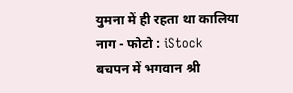युमना में ही रहता था कालिया नाग - फोटो : iStock
बचपन में भगवान श्री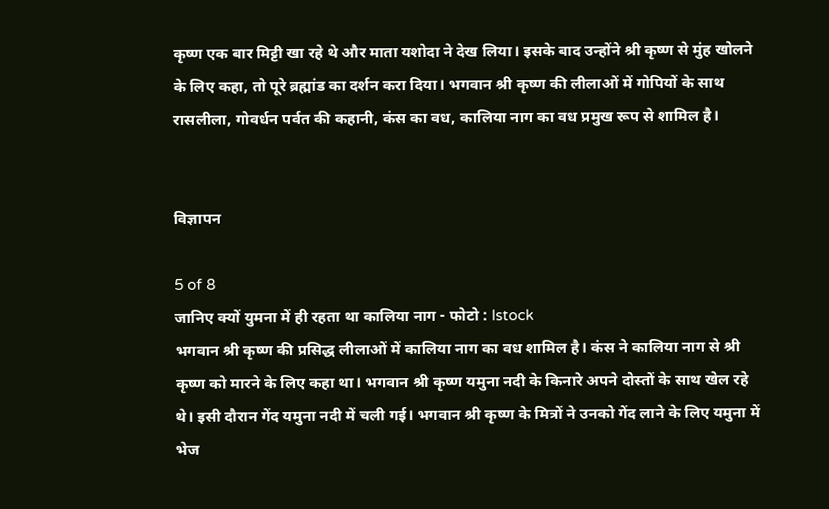कृष्ण एक बार मिट्टी खा रहे थे और माता यशोदा ने देख लिया। इसके बाद उन्होंने श्री कृष्ण से मुंह खोलने के लिए कहा, तो पूरे ब्रह्मांड का दर्शन करा दिया। भगवान श्री कृष्ण की लीलाओं में गोपियों के साथ रासलीला, गोवर्धन पर्वत की कहानी, कंस का वध, कालिया नाग का वध प्रमुख रूप से शामिल है।


विज्ञापन

5 of 8
जानिए क्यों युमना में ही रहता था कालिया नाग - फोटो : Istock
भगवान श्री कृष्ण की प्रसिद्ध लीलाओं में कालिया नाग का वध शामिल है। कंस ने कालिया नाग से श्री कृष्ण को मारने के लिए कहा था। भगवान श्री कृष्ण यमुना नदी के किनारे अपने दोस्तों के साथ खेल रहे थे। इसी दौरान गेंद यमुना नदी में चली गई। भगवान श्री कृष्ण के मित्रों ने उनको गेंद लाने के लिए यमुना में भेज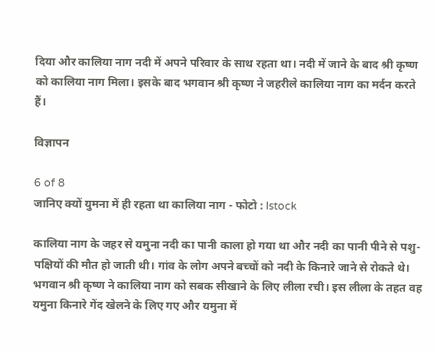दिया और कालिया नाग नदी में अपने परिवार के साथ रहता था। नदी में जाने के बाद श्री कृष्ण को कालिया नाग मिला। इसके बाद भगवान श्री कृष्ण ने जहरीले कालिया नाग का मर्दन करते हैं।

विज्ञापन

6 of 8
जानिए क्यों युमना में ही रहता था कालिया नाग - फोटो : Istock

कालिया नाग के जहर से यमुना नदी का पानी काला हो गया था और नदी का पानी पीने से पशु-पक्षियों की मौत हो जाती थी। गांव के लोग अपने बच्चों को नदी के किनारे जाने से रोकते थे। भगवान श्री कृष्ण ने कालिया नाग को सबक सीखाने के लिए लीला रची। इस लीला के तहत वह यमुना किनारे गेंद खेलने के लिए गए और यमुना में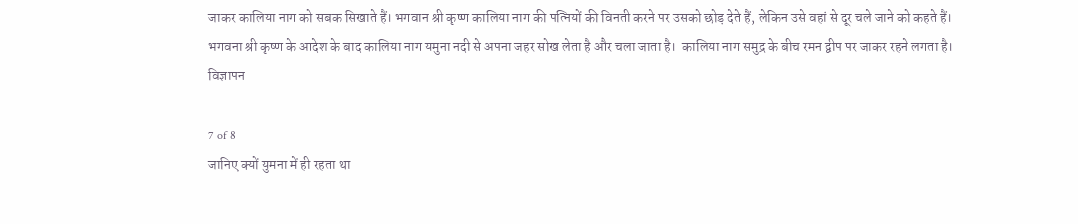जाकर कालिया नाग को सबक सिखाते हैं। भगवान श्री कृष्ण कालिया नाग की पत्नियों की विनती करने पर उसको छोड़ देते हैं, लेकिन उसे वहां से दूर चले जाने को कहते हैं। भगवना श्री कृष्ण के आदेश के बाद कालिया नाग यमुना नदी से अपना जहर सोख लेता है और चला जाता है।  कालिया नाग समुद्र के बीच रमन द्वीप पर जाकर रहने लगता है।
विज्ञापन

7 of 8
जानिए क्यों युमना में ही रहता था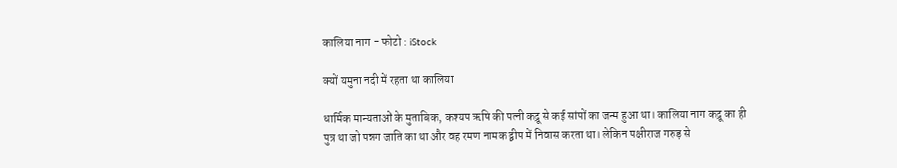कालिया नाग - फोटो : iStock

क्यों यमुना नदी में रहता था कालिया

धार्मिक मान्यताओं के मुताबिक, कश्यप ऋषि की पत्नी कद्रू से कई सांपों का जन्म हुआ था। कालिया नाग कद्रू का ही पुत्र था जो पन्नग जाति का था और वह रमण नामक द्वीप में निवास करता था। लेकिन पक्षीराज गरुड़ से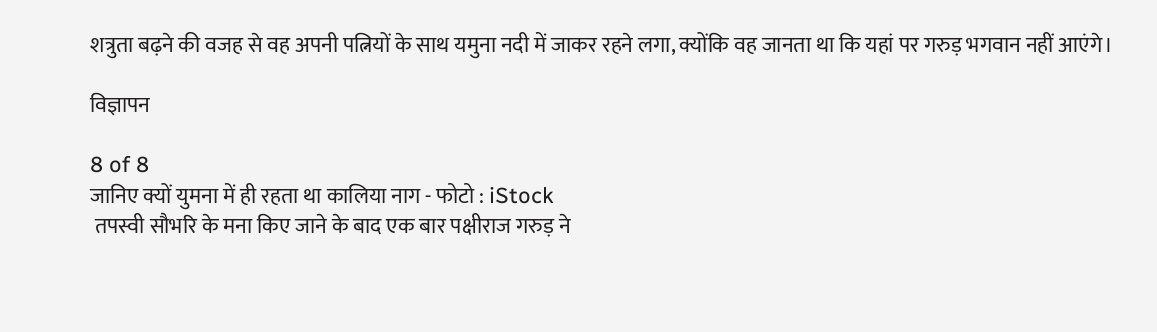शत्रुता बढ़ने की वजह से वह अपनी पत्नियों के साथ यमुना नदी में जाकर रहने लगा, क्योंकि वह जानता था कि यहां पर गरुड़ भगवान नहीं आएंगे।

विज्ञापन

8 of 8
जानिए क्यों युमना में ही रहता था कालिया नाग - फोटो : iStock
 तपस्वी सौभरि के मना किए जाने के बाद एक बार पक्षीराज गरुड़ ने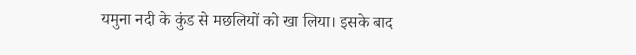यमुना नदी के कुंड से मछलियों को खा लिया। इसके बाद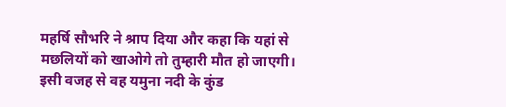महर्षि सौभरि ने श्राप दिया और कहा कि यहां से मछलियों को खाओगे तो तुम्हारी मौत हो जाएगी। इसी वजह से वह यमुना नदी के कुंड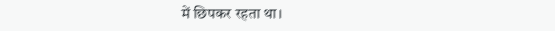में छिपकर रहता था।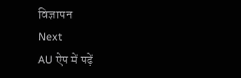विज्ञापन
Next
AU ऐप में पढ़ें